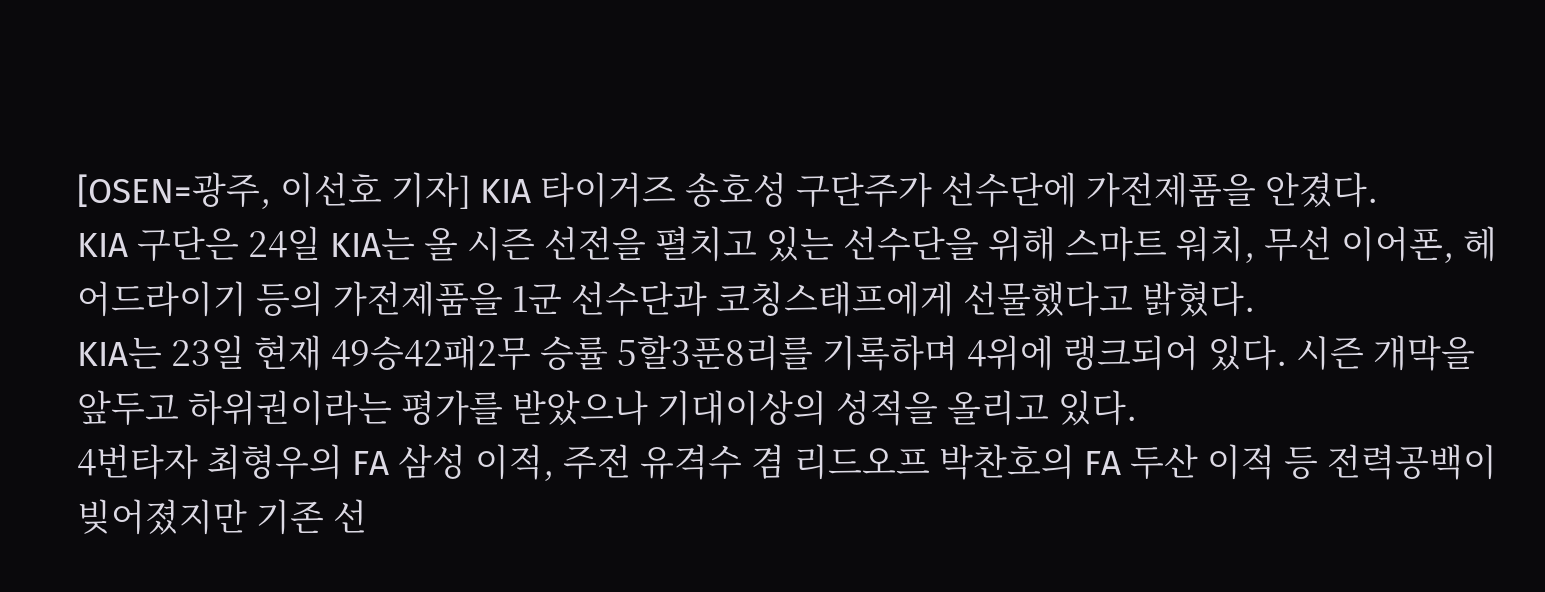[OSEN=광주, 이선호 기자] KIA 타이거즈 송호성 구단주가 선수단에 가전제품을 안겼다.
KIA 구단은 24일 KIA는 올 시즌 선전을 펼치고 있는 선수단을 위해 스마트 워치, 무선 이어폰, 헤어드라이기 등의 가전제품을 1군 선수단과 코칭스태프에게 선물했다고 밝혔다.
KIA는 23일 현재 49승42패2무 승률 5할3푼8리를 기록하며 4위에 랭크되어 있다. 시즌 개막을 앞두고 하위권이라는 평가를 받았으나 기대이상의 성적을 올리고 있다.
4번타자 최형우의 FA 삼성 이적, 주전 유격수 겸 리드오프 박찬호의 FA 두산 이적 등 전력공백이 빚어졌지만 기존 선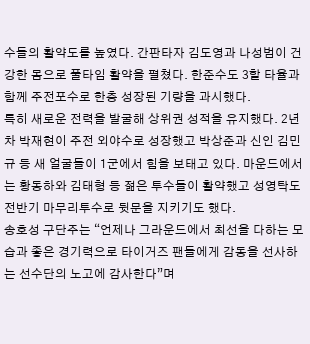수들의 활약도를 높였다. 간판타자 김도영과 나성범이 건강한 몸으로 풀타임 활약을 펼쳤다. 한준수도 3할 타율과 함께 주전포수로 한층 성장된 기량을 과시했다.
특히 새로운 전력을 발굴해 상위권 성적을 유지했다. 2년차 박재현이 주전 외야수로 성장했고 박상준과 신인 김민규 등 새 얼굴들이 1군에서 힘을 보태고 있다. 마운드에서는 황동하와 김태형 등 젊은 투수들이 활약했고 성영탁도 전반기 마무리투수로 뒷문을 지키기도 했다.
송호성 구단주는 “언제나 그라운드에서 최선을 다하는 모습과 좋은 경기력으로 타이거즈 팬들에게 감동을 선사하는 선수단의 노고에 감사한다”며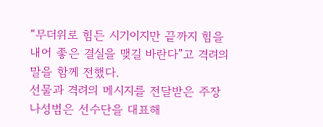“무더위로 힘든 시기이지만 끝까지 힘을 내어 좋은 결실을 맺길 바란다”고 격려의 말을 함께 전했다.
선물과 격려의 메시지를 전달받은 주장 나성범은 선수단을 대표해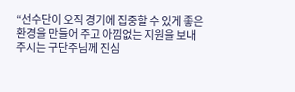“선수단이 오직 경기에 집중할 수 있게 좋은 환경을 만들어 주고 아낌없는 지원을 보내 주시는 구단주님께 진심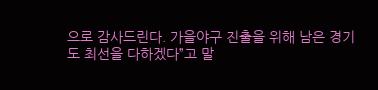으로 감사드린다. 가을야구 진출을 위해 남은 경기도 최선을 다하겠다”고 말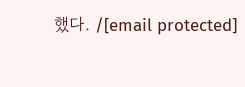했다. /[email protected]